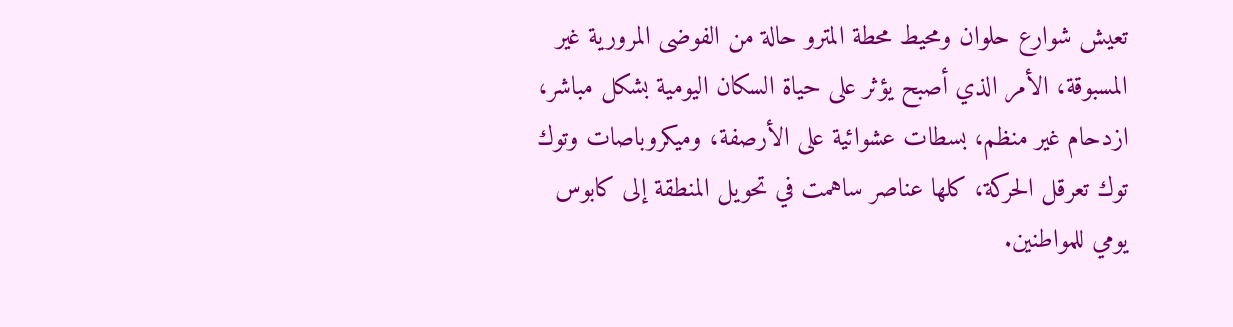تعيش شوارع حلوان ومحيط محطة المترو حالة من الفوضى المرورية غير المسبوقة، الأمر الذي أصبح يؤثر على حياة السكان اليومية بشكل مباشر، ازدحام غير منظم، بسطات عشوائية على الأرصفة، وميكروباصات وتوك توك تعرقل الحركة، كلها عناصر ساهمت في تحويل المنطقة إلى كابوس يومي للمواطنين.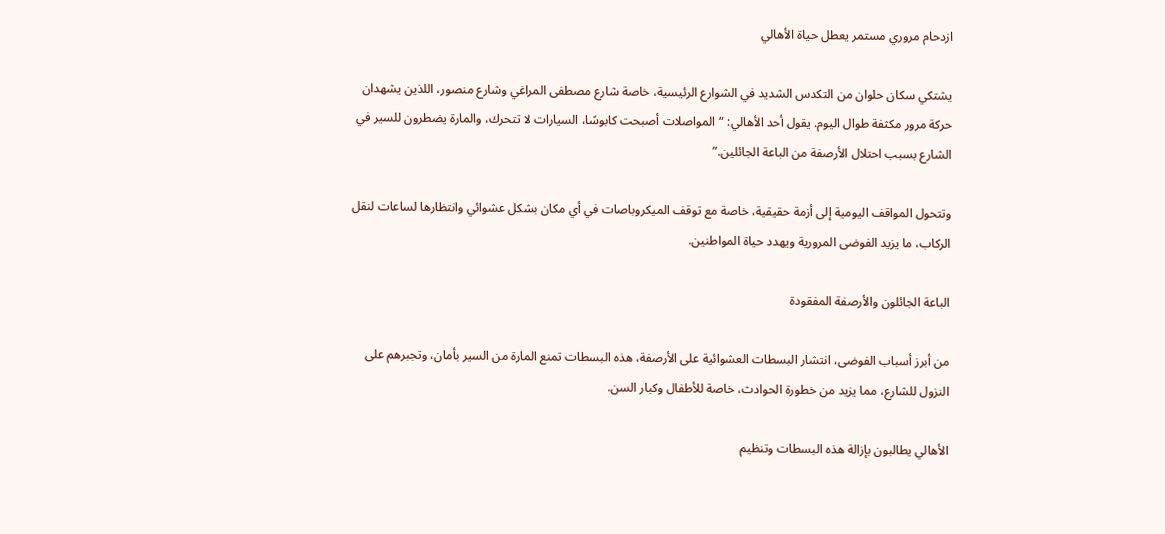ازدحام مروري مستمر يعطل حياة الأهالي

يشتكي سكان حلوان من التكدس الشديد في الشوارع الرئيسية، خاصة شارع مصطفى المراغي وشارع منصور، اللذين يشهدان حركة مرور مكثفة طوال اليوم. يقول أحد الأهالي: “المواصلات أصبحت كابوسًا، السيارات لا تتحرك، والمارة يضطرون للسير في الشارع بسبب احتلال الأرصفة من الباعة الجائلين.”

وتتحول المواقف اليومية إلى أزمة حقيقية، خاصة مع توقف الميكروباصات في أي مكان بشكل عشوائي وانتظارها لساعات لنقل الركاب، ما يزيد الفوضى المرورية ويهدد حياة المواطنين.

الباعة الجائلون والأرصفة المفقودة

من أبرز أسباب الفوضى، انتشار البسطات العشوائية على الأرصفة، هذه البسطات تمنع المارة من السير بأمان، وتجبرهم على النزول للشارع، مما يزيد من خطورة الحوادث، خاصة للأطفال وكبار السن.

الأهالي يطالبون بإزالة هذه البسطات وتنظيم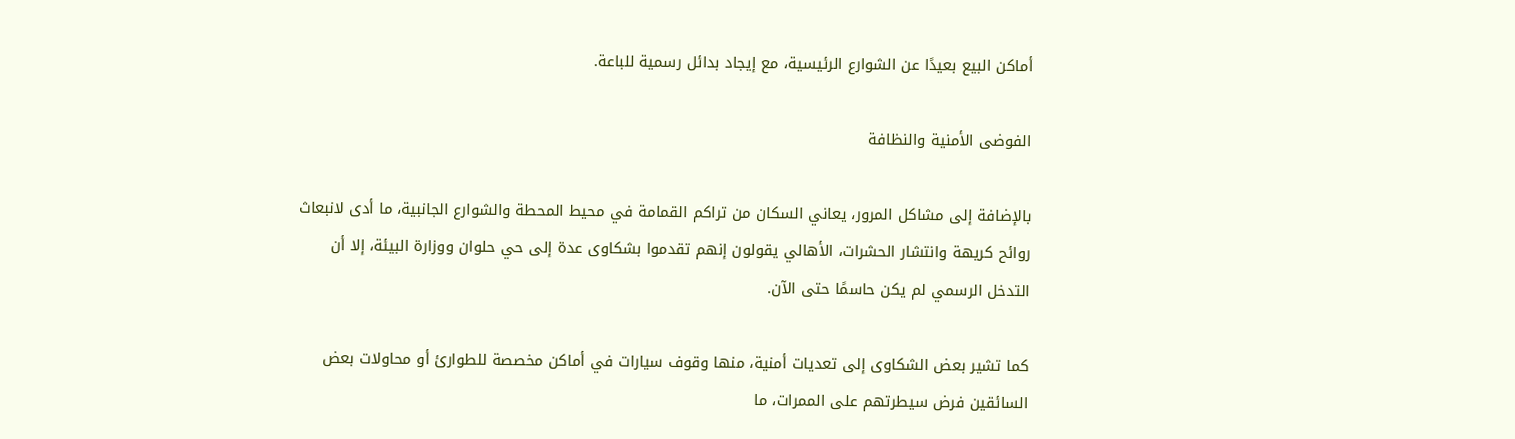أماكن البيع بعيدًا عن الشوارع الرئيسية، مع إيجاد بدائل رسمية للباعة.

الفوضى الأمنية والنظافة

بالإضافة إلى مشاكل المرور، يعاني السكان من تراكم القمامة في محيط المحطة والشوارع الجانبية، ما أدى لانبعاث روائح كريهة وانتشار الحشرات، الأهالي يقولون إنهم تقدموا بشكاوى عدة إلى حي حلوان ووزارة البيئة، إلا أن التدخل الرسمي لم يكن حاسمًا حتى الآن.

كما تشير بعض الشكاوى إلى تعديات أمنية، منها وقوف سيارات في أماكن مخصصة للطوارئ أو محاولات بعض السائقين فرض سيطرتهم على الممرات، ما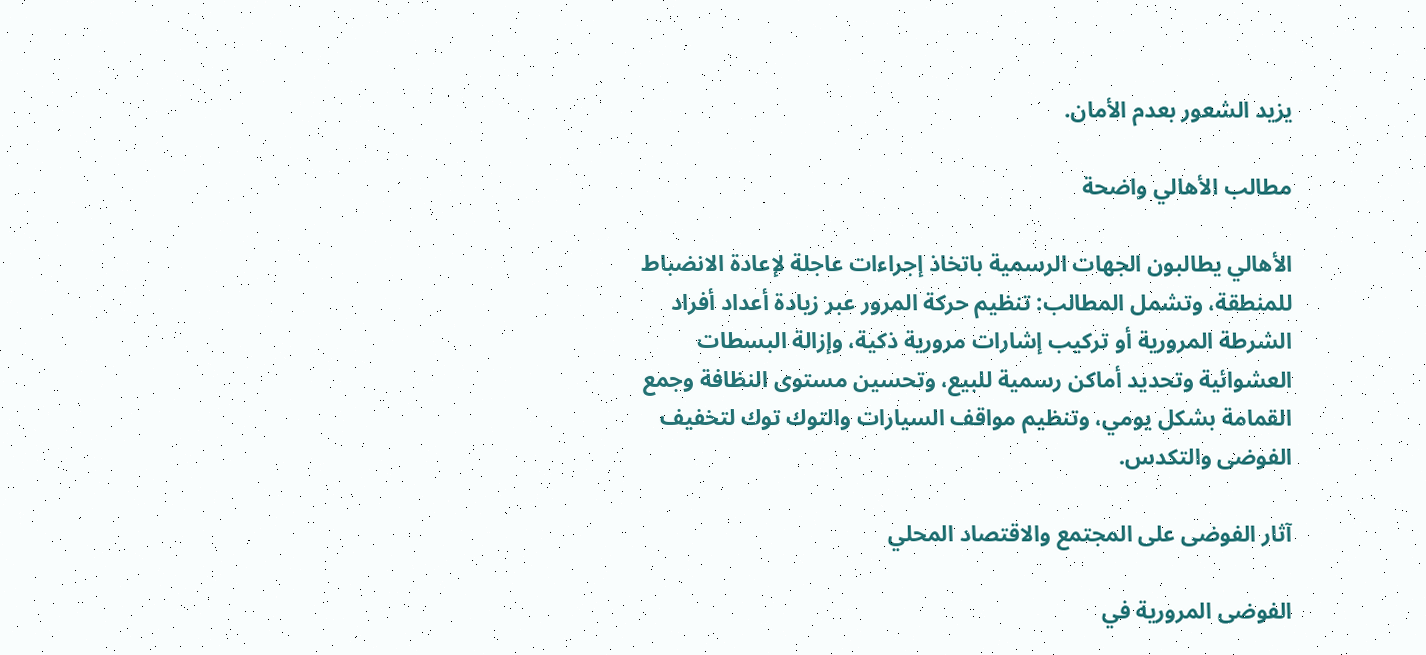يزيد الشعور بعدم الأمان.

مطالب الأهالي واضحة

الأهالي يطالبون الجهات الرسمية باتخاذ إجراءات عاجلة لإعادة الانضباط للمنطقة، وتشمل المطالب: تنظيم حركة المرور عبر زيادة أعداد أفراد الشرطة المرورية أو تركيب إشارات مرورية ذكية، وإزالة البسطات العشوائية وتحديد أماكن رسمية للبيع، وتحسين مستوى النظافة وجمع القمامة بشكل يومي، وتنظيم مواقف السيارات والتوك توك لتخفيف الفوضى والتكدس.

آثار الفوضى على المجتمع والاقتصاد المحلي

الفوضى المرورية في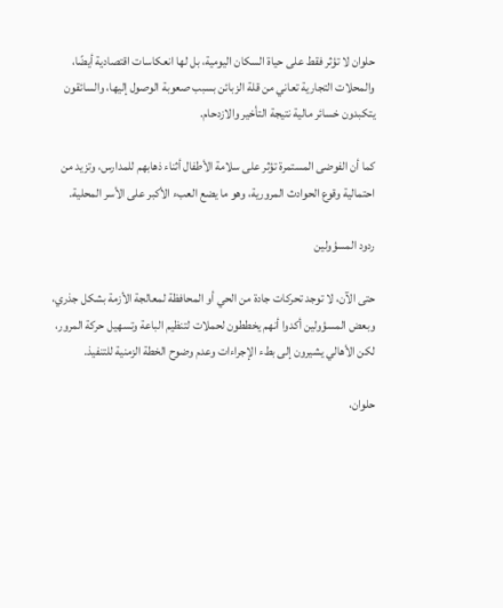حلوان لا تؤثر فقط على حياة السكان اليومية، بل لها انعكاسات اقتصادية أيضًا، والمحلات التجارية تعاني من قلة الزبائن بسبب صعوبة الوصول إليها، والسائقون يتكبدون خسائر مالية نتيجة التأخير والازدحام.

كما أن الفوضى المستمرة تؤثر على سلامة الأطفال أثناء ذهابهم للمدارس، وتزيد من احتمالية وقوع الحوادث المرورية، وهو ما يضع العبء الأكبر على الأسر المحلية.

ردود المسؤولين

حتى الآن، لا توجد تحركات جادة من الحي أو المحافظة لمعالجة الأزمة بشكل جذري، وبعض المسؤولين أكدوا أنهم يخططون لحملات لتنظيم الباعة وتسهيل حركة المرور، لكن الأهالي يشيرون إلى بطء الإجراءات وعدم وضوح الخطة الزمنية للتنفيذ.

حلوان،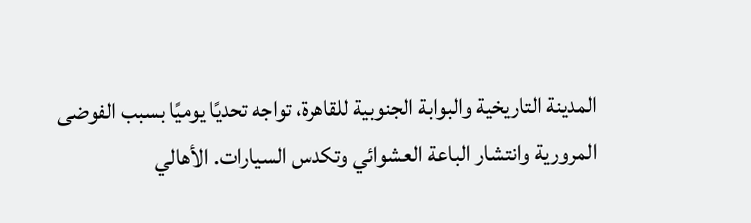المدينة التاريخية والبوابة الجنوبية للقاهرة، تواجه تحديًا يوميًا بسبب الفوضى المرورية وانتشار الباعة العشوائي وتكدس السيارات. الأهالي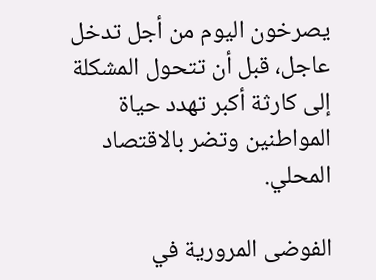يصرخون اليوم من أجل تدخل عاجل، قبل أن تتحول المشكلة إلى كارثة أكبر تهدد حياة المواطنين وتضر بالاقتصاد المحلي.

الفوضى المرورية في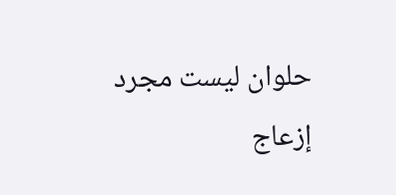حلوان ليست مجرد إزعاج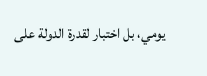يومي، بل اختبار لقدرة الدولة على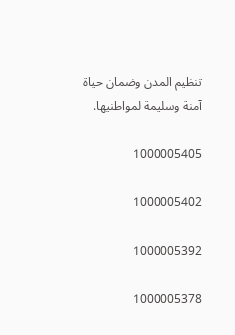تنظيم المدن وضمان حياة آمنة وسليمة لمواطنيها.

1000005405

1000005402

1000005392

1000005378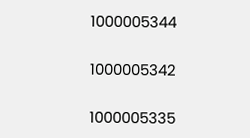1000005344

1000005342

1000005335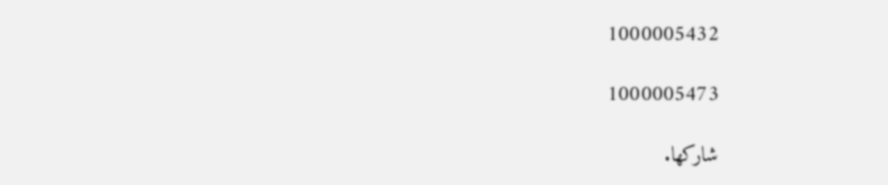1000005432

1000005473

شاركها.